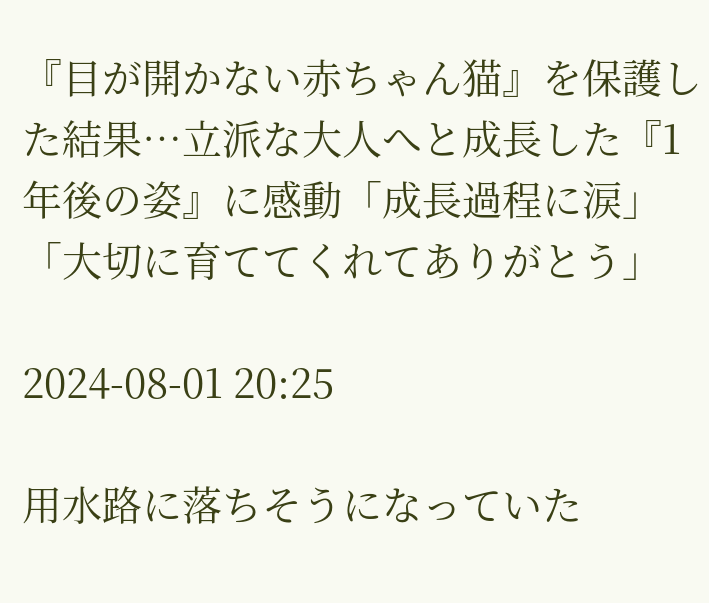『目が開かない赤ちゃん猫』を保護した結果…立派な大人へと成長した『1年後の姿』に感動「成長過程に涙」「大切に育ててくれてありがとう」

2024-08-01 20:25

用水路に落ちそうになっていた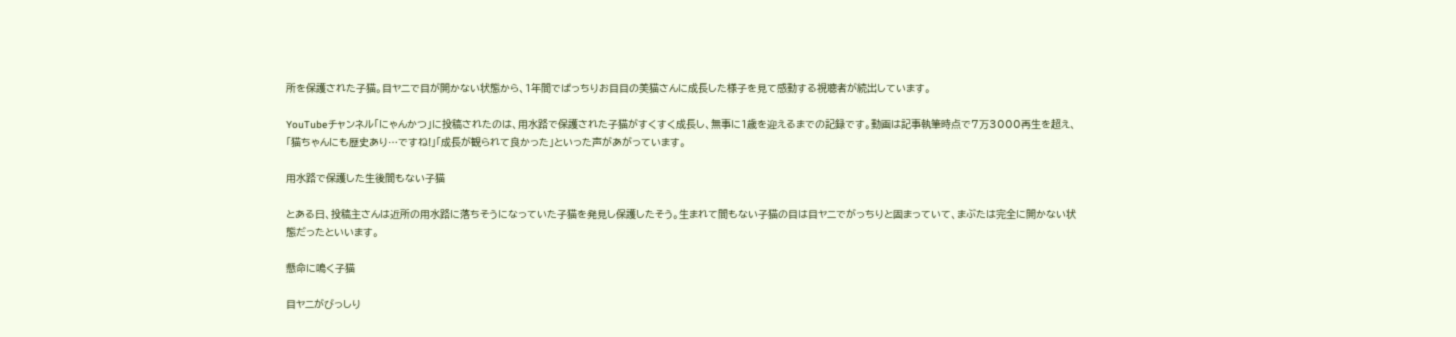所を保護された子猫。目ヤニで目が開かない状態から、1年間でぱっちりお目目の美猫さんに成長した様子を見て感動する視聴者が続出しています。

YouTubeチャンネル「にゃんかつ」に投稿されたのは、用水路で保護された子猫がすくすく成長し、無事に1歳を迎えるまでの記録です。動画は記事執筆時点で7万3000再生を超え、「猫ちゃんにも歴史あり…ですね!」「成長が観られて良かった」といった声があがっています。

用水路で保護した生後間もない子猫

とある日、投稿主さんは近所の用水路に落ちそうになっていた子猫を発見し保護したそう。生まれて間もない子猫の目は目ヤニでがっちりと固まっていて、まぶたは完全に開かない状態だったといいます。

懸命に鳴く子猫

目ヤニがびっしり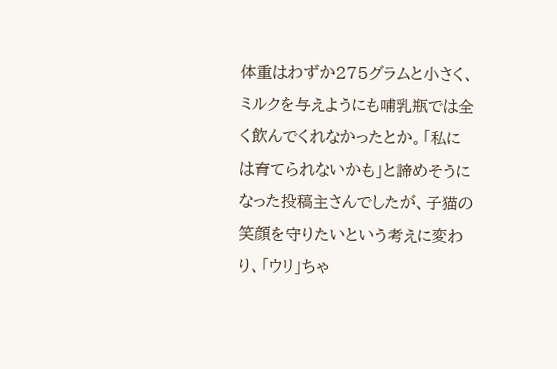体重はわずか275グラムと小さく、ミルクを与えようにも哺乳瓶では全く飲んでくれなかったとか。「私には育てられないかも」と諦めそうになった投稿主さんでしたが、子猫の笑顔を守りたいという考えに変わり、「ウリ」ちゃ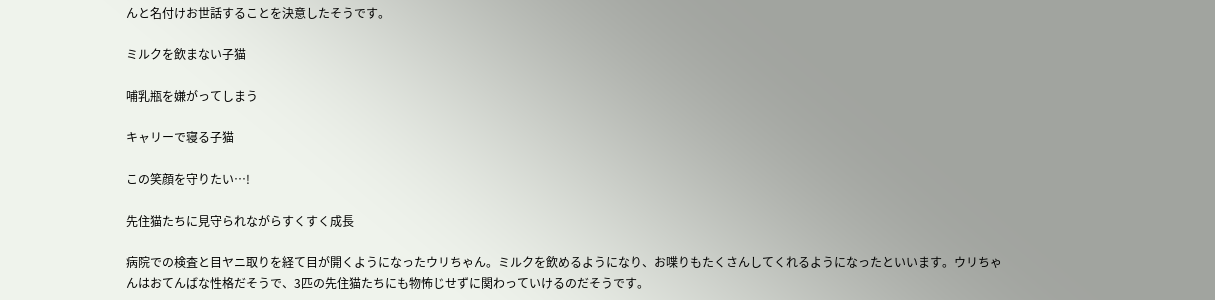んと名付けお世話することを決意したそうです。

ミルクを飲まない子猫

哺乳瓶を嫌がってしまう

キャリーで寝る子猫

この笑顔を守りたい…!

先住猫たちに見守られながらすくすく成長

病院での検査と目ヤニ取りを経て目が開くようになったウリちゃん。ミルクを飲めるようになり、お喋りもたくさんしてくれるようになったといいます。ウリちゃんはおてんばな性格だそうで、3匹の先住猫たちにも物怖じせずに関わっていけるのだそうです。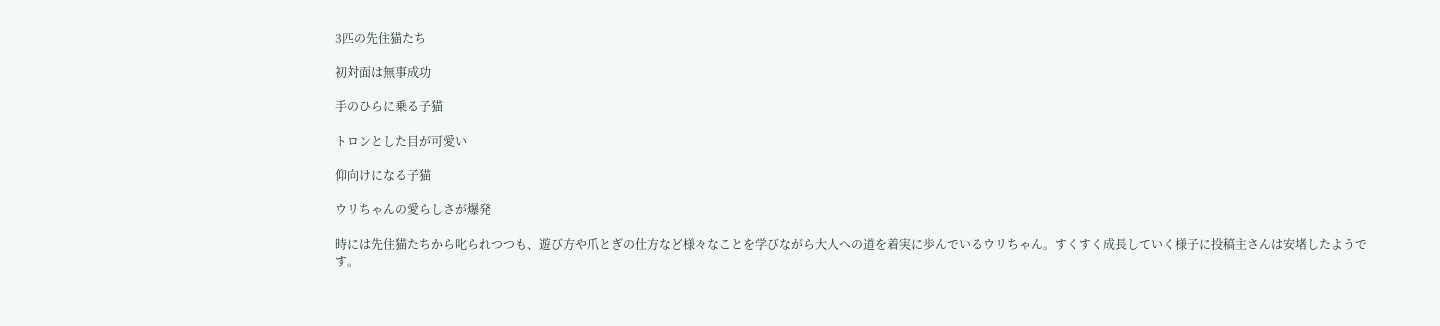3匹の先住猫たち

初対面は無事成功

手のひらに乗る子猫

トロンとした目が可愛い

仰向けになる子猫

ウリちゃんの愛らしさが爆発

時には先住猫たちから叱られつつも、遊び方や爪とぎの仕方など様々なことを学びながら大人への道を着実に歩んでいるウリちゃん。すくすく成長していく様子に投稿主さんは安堵したようです。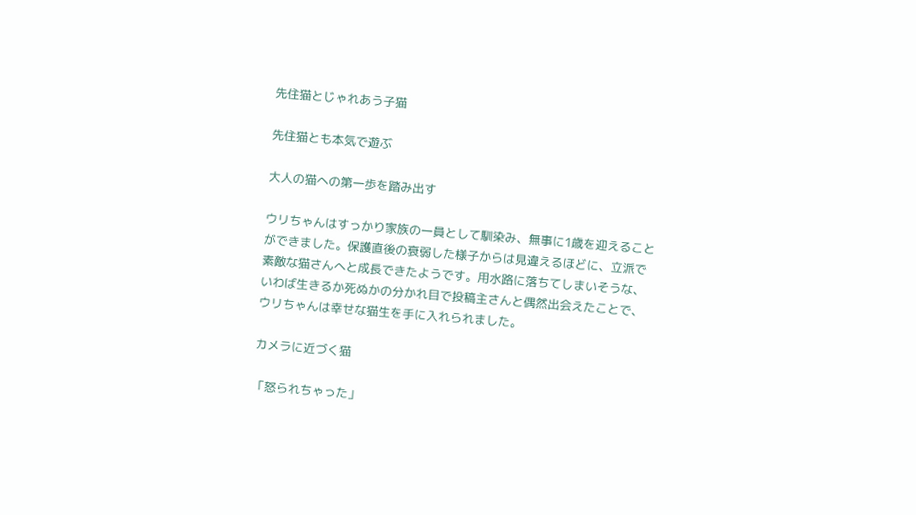先住猫とじゃれあう子猫

先住猫とも本気で遊ぶ

大人の猫への第一歩を踏み出す

ウリちゃんはすっかり家族の一員として馴染み、無事に1歳を迎えることができました。保護直後の衰弱した様子からは見違えるほどに、立派で素敵な猫さんへと成長できたようです。用水路に落ちてしまいそうな、いわば生きるか死ぬかの分かれ目で投稿主さんと偶然出会えたことで、ウリちゃんは幸せな猫生を手に入れられました。

カメラに近づく猫

「怒られちゃった」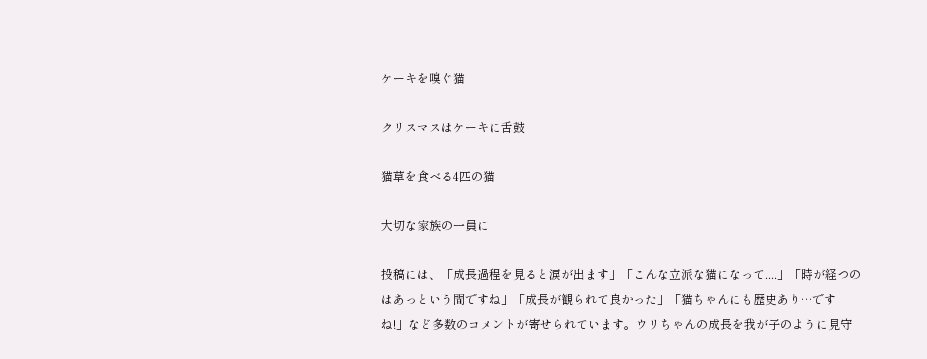ケーキを嗅ぐ猫

クリスマスはケーキに舌鼓

猫草を食べる4匹の猫

大切な家族の一員に

投稿には、「成長過程を見ると涙が出ます」「こんな立派な猫になって....」「時が経つのはあっという間ですね」「成長が観られて良かった」「猫ちゃんにも歴史あり…ですね!」など多数のコメントが寄せられています。ウリちゃんの成長を我が子のように見守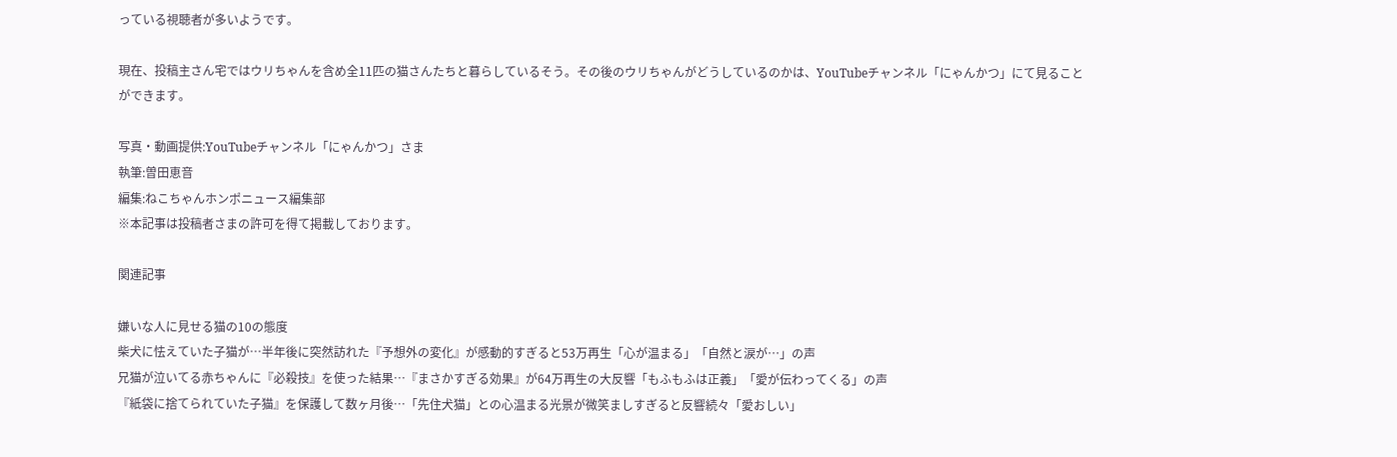っている視聴者が多いようです。

現在、投稿主さん宅ではウリちゃんを含め全11匹の猫さんたちと暮らしているそう。その後のウリちゃんがどうしているのかは、YouTubeチャンネル「にゃんかつ」にて見ることができます。

写真・動画提供:YouTubeチャンネル「にゃんかつ」さま
執筆:曽田恵音
編集:ねこちゃんホンポニュース編集部
※本記事は投稿者さまの許可を得て掲載しております。

関連記事

嫌いな人に見せる猫の10の態度
柴犬に怯えていた子猫が…半年後に突然訪れた『予想外の変化』が感動的すぎると53万再生「心が温まる」「自然と涙が…」の声
兄猫が泣いてる赤ちゃんに『必殺技』を使った結果…『まさかすぎる効果』が64万再生の大反響「もふもふは正義」「愛が伝わってくる」の声
『紙袋に捨てられていた子猫』を保護して数ヶ月後…「先住犬猫」との心温まる光景が微笑ましすぎると反響続々「愛おしい」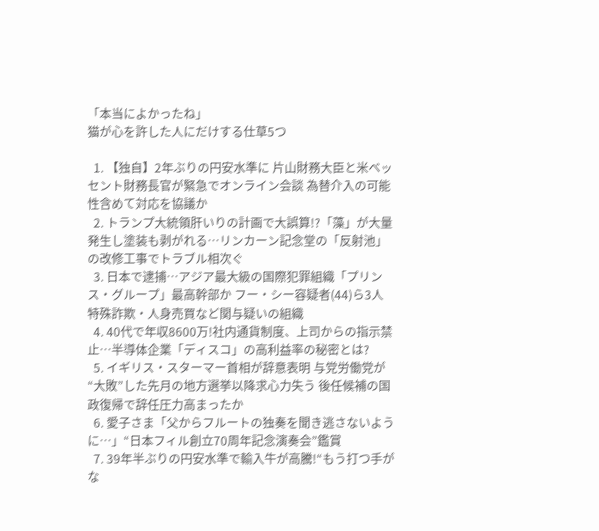「本当によかったね」
猫が心を許した人にだけする仕草5つ

  1. 【独自】2年ぶりの円安水準に 片山財務大臣と米ベッセント財務長官が緊急でオンライン会談 為替介入の可能性含めて対応を協議か
  2. トランプ大統領肝いりの計画で大誤算!?「藻」が大量発生し塗装も剥がれる…リンカーン記念堂の「反射池」の改修工事でトラブル相次ぐ
  3. 日本で逮捕…アジア最大級の国際犯罪組織「プリンス・グループ」最高幹部か フー・シー容疑者(44)ら3人 特殊詐欺・人身売買など関与疑いの組織
  4. 40代で年収8600万!社内通貨制度、上司からの指示禁止…半導体企業「ディスコ」の高利益率の秘密とは?
  5. イギリス・スターマー首相が辞意表明 与党労働党が“大敗”した先月の地方選挙以降求心力失う 後任候補の国政復帰で辞任圧力高まったか
  6. 愛子さま「父からフルートの独奏を聞き逃さないように…」“日本フィル創立70周年記念演奏会”鑑賞
  7. 39年半ぶりの円安水準で輸入牛が高騰!“もう打つ手がな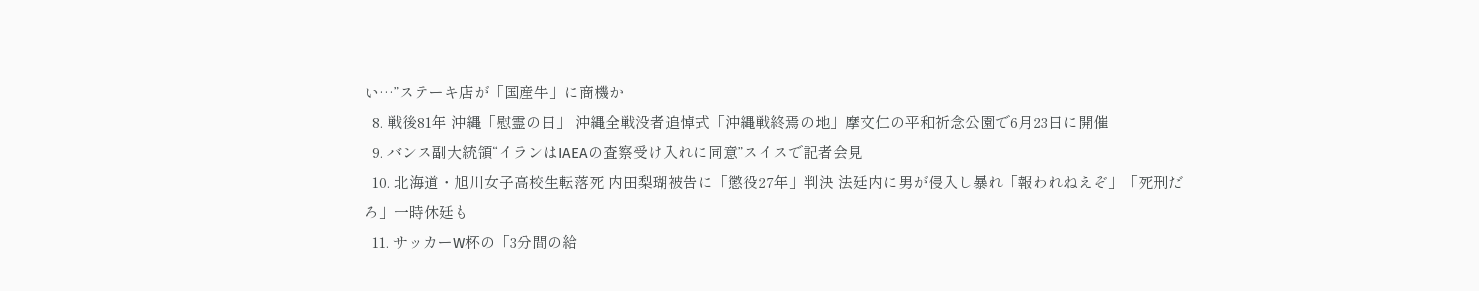い…”ステーキ店が「国産牛」に商機か
  8. 戦後81年 沖縄「慰霊の日」 沖縄全戦没者追悼式「沖縄戦終焉の地」摩文仁の平和祈念公園で6月23日に開催
  9. バンス副大統領“イランはIAEAの査察受け入れに同意”スイスで記者会見
  10. 北海道・旭川女子高校生転落死 内田梨瑚被告に「懲役27年」判決 法廷内に男が侵入し暴れ「報われねえぞ」「死刑だろ」一時休廷も
  11. サッカーW杯の「3分間の給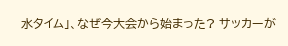水タイム」、なぜ今大会から始まった? サッカーが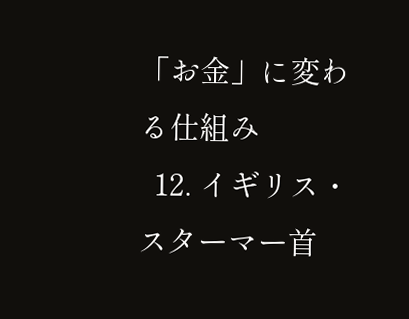「お金」に変わる仕組み
  12. イギリス・スターマー首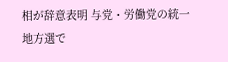相が辞意表明 与党・労働党の統一地方選で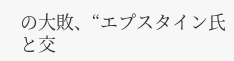の大敗、“エプスタイン氏と交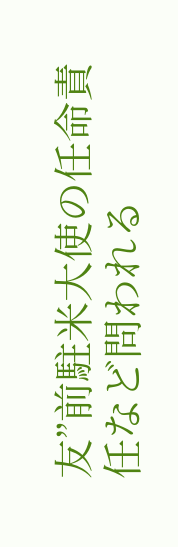友”前駐米大使の任命責任など問われる